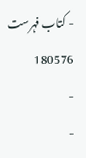- کتاب فہرست 180576
-
-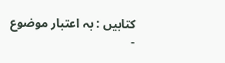کتابیں : بہ اعتبار موضوع
-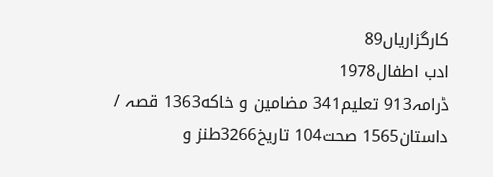کارگزاریاں89
ادب اطفال1978
ڈرامہ913 تعلیم341 مضامين و خاكه1363 قصہ / داستان1565 صحت104 تاریخ3266طنز و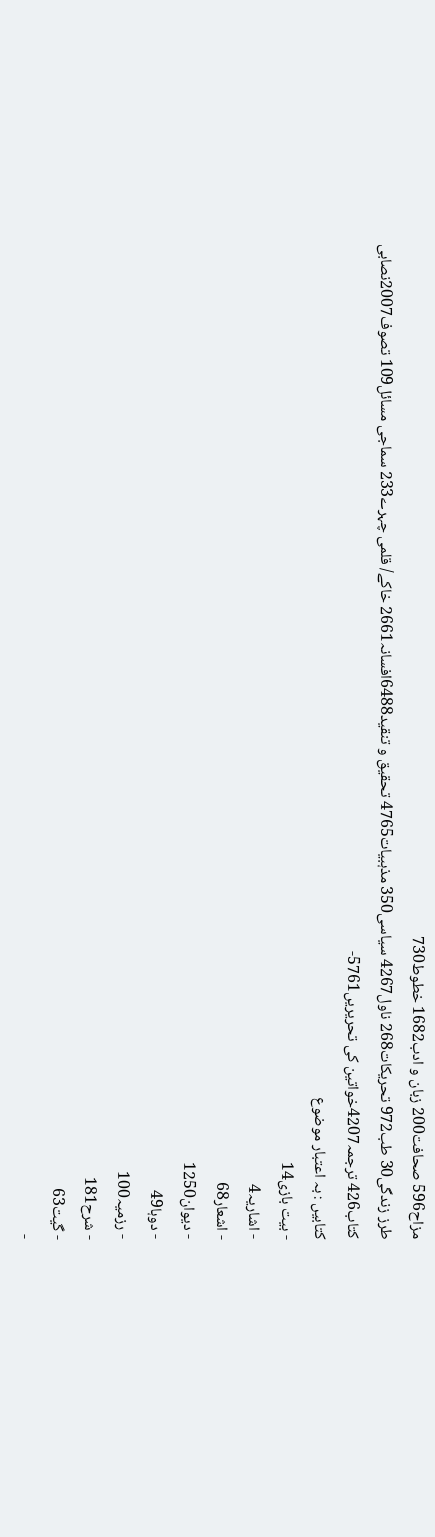مزاح596 صحافت200 زبان و ادب1682 خطوط730
طرز زندگی30 طب972 تحریکات268 ناول4267 سیاسی350 مذہبیات4765 تحقیق و تنقید6488افسانہ2661 خاکے/ قلمی چہرے233 سماجی مسائل109 تصوف2007نصابی کتاب426 ترجمہ4207خواتین کی تحریریں5761-
کتابیں : بہ اعتبار موضوع
- بیت بازی14
- اشاریہ4
- اشعار68
- دیوان1250
- دوہا49
- رزمیہ100
- شرح181
- گیت63
-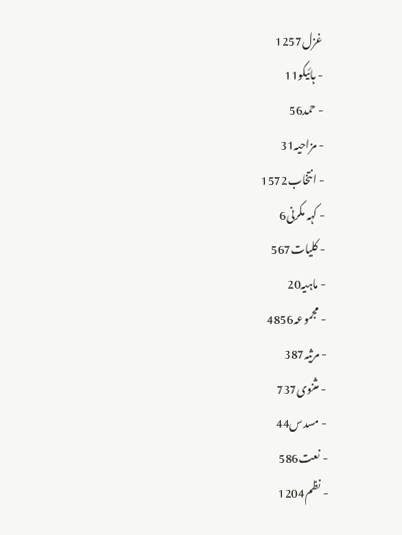غزل1257
- ہائیکو11
- حمد56
- مزاحیہ31
- انتخاب1572
- کہہ مکرنی6
- کلیات567
- ماہیہ20
- مجموعہ4856
- مرثیہ387
- مثنوی737
- مسدس44
- نعت586
- نظم1204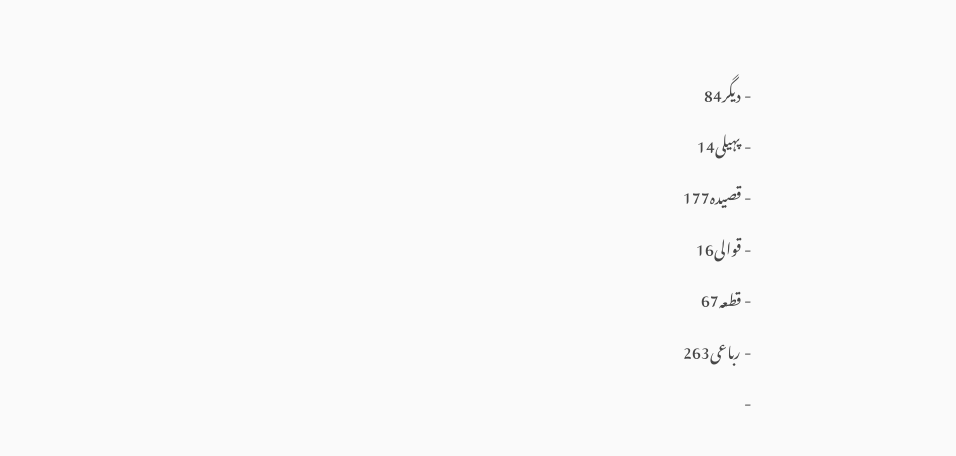- دیگر84
- پہیلی14
- قصیدہ177
- قوالی16
- قطعہ67
- رباعی263
-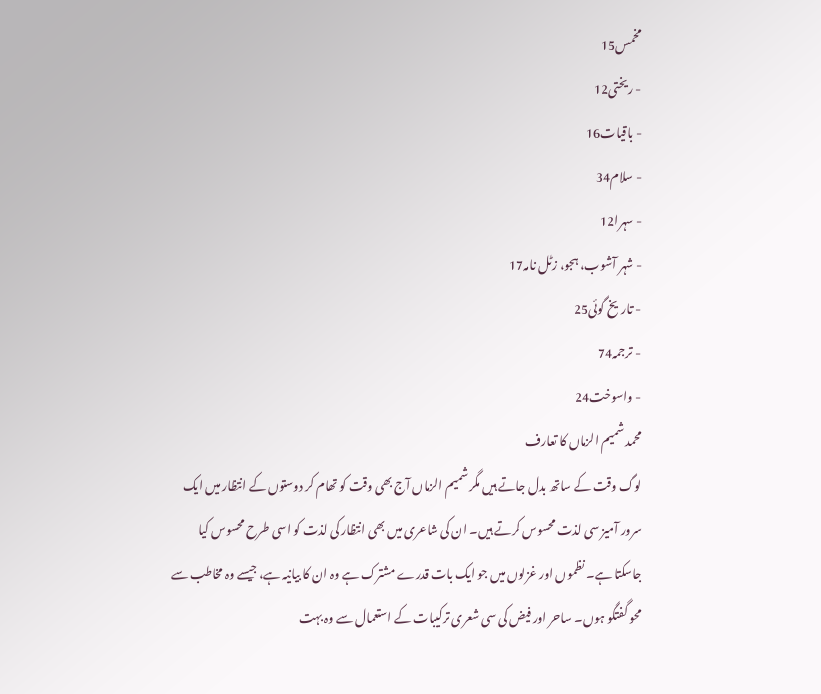مخمس15
- ریختی12
- باقیات16
- سلام34
- سہرا12
- شہر آشوب، ہجو، زٹل نامہ17
- تاریخ گوئی25
- ترجمہ74
- واسوخت24
محمد شمیم الزماں کا تعارف
لوگ وقت کے ساتھ بدل جاتے ہیں مگر شمیم الزماں آج بھی وقت کو تھام کر دوستوں کے انتظار میں ایک سرور آمیز سی لذت محسوس کرتے ہیں۔ ان کی شاعری میں بھی انتظار کی لذت کو اسی طرح محسوس کیا جاسکتا ہے۔ نظموں اور غزلوں میں جو ایک بات قدرے مشترک ہے وہ ان کا بیانیہ ہے، جیسے وہ مخاطب سے محو گفتگو ہوں۔ ساحر اور فیض کی سی شعری ترکیبات کے استعمال سے وہ بہت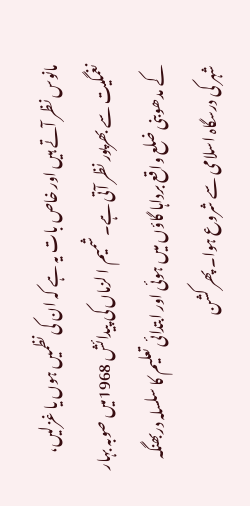مانوس نظر آتے ہیں اور خاص بات یہ ہے کہ ان کی نظمیں ہوں یا غزلیں، نغمگیت سے بھرپور نظر آتی ہے۔ شمیم ا لزماں کی پیدائش 1968میں صوبہ بہار کے مدھوبنی ضلع واقع برداہا گاؤں میں ہوئی اور ابتدائی تعلیم کا سلسلہ دربھنگہ شہر کی درسگاہ اسلامی سے شروع ہوا۔ پھر کشن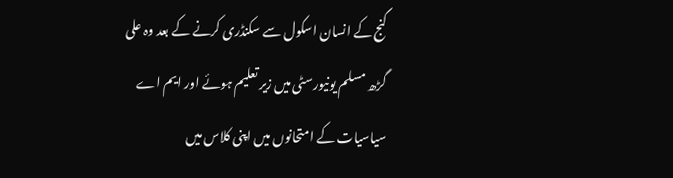گنج کے انسان اسکول سے سکنڈری کرنے کے بعد وہ علی گڑھ مسلم یونیورسٹی میں زیر تعلیم ہوئے اور ایم اے سیاسیات کے امتحانوں میں اپنی کلاس میں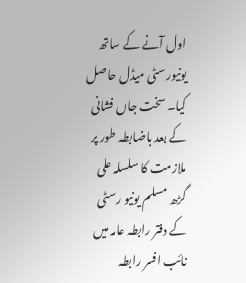اول آنے کے ساتھ یونیورسٹی میڈل حاصل کیا۔ سخت جاں فشانی کے بعد باضابطہ طور پر ملازمت کا سلسلہ علی گڑھ مسلم یونیو رسٹی کے دفتر رابطہ عامہ میں نائب افسر رابطہ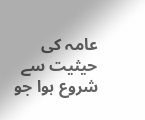عامہ کی حیثیت سے شروع ہوا جو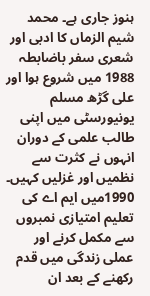ہنوز جاری ہے۔ محمد شیم الزماں کا ادبی اور شعری سفر باضابطہ 1988 میں شروع ہوا اور علی گڑھ مسلم یونیورسٹی میں اپنی طالب علمی کے دوران انہوں نے کثرت سے نظمیں اور غزلیں کہیں۔ 1990میں ایم اے کی تعلیم امتیازی نمبروں سے مکمل کرنے اور عملی زندگی میں قدم رکھنے کے بعد ان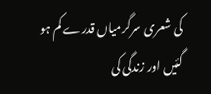کی شعری سرگرمیاں قدرے کم ہو گئیں اور زندگی کی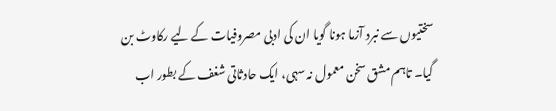سختیوں سے نبرد آزما ہونا گویا ان کی ادبی مصروفیات کے لیے رکاوٹ بن گیا۔ تاہم مشق سخن معمول نہ سہی، ایک حادثاتی شغف کے بطور اب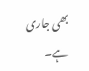بھی جاری ہے۔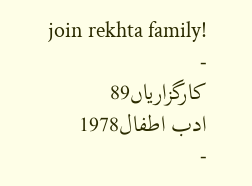join rekhta family!
-
کارگزاریاں89
ادب اطفال1978
-